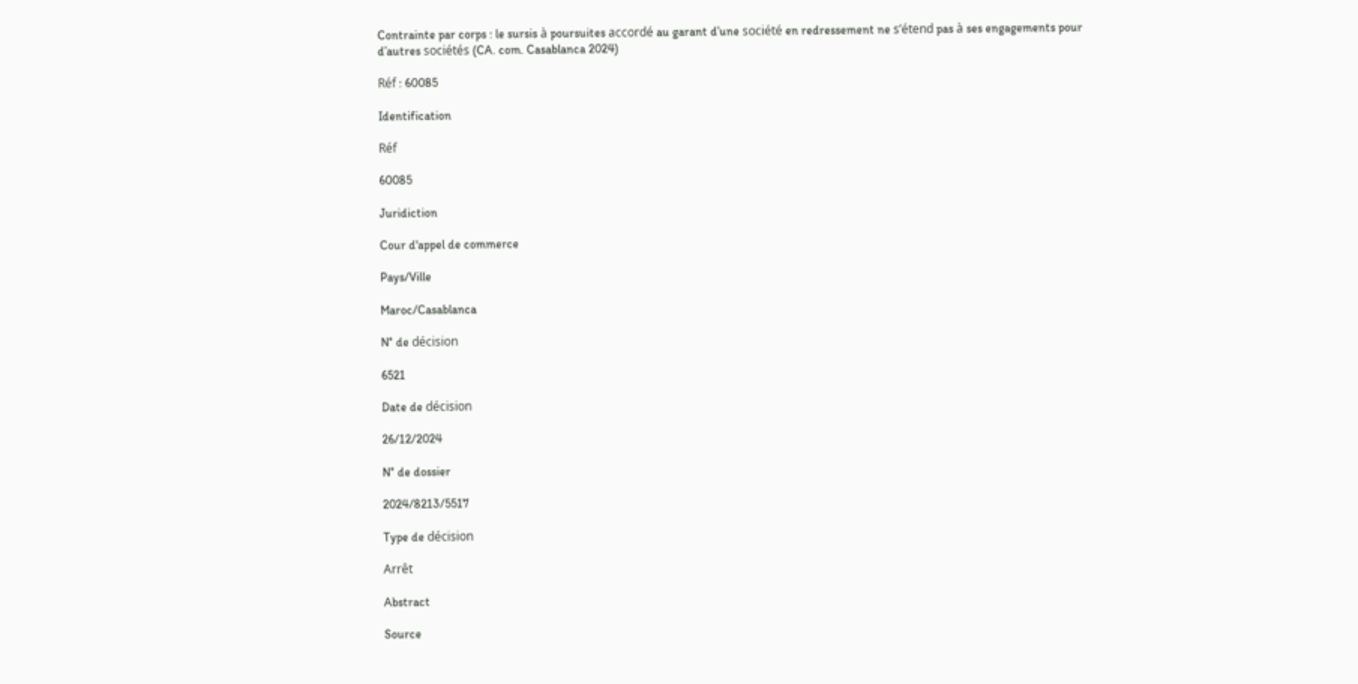Contrainte par corps : le sursis à poursuites accordé au garant d’une société en redressement ne s’étend pas à ses engagements pour d’autres sociétés (CA. com. Casablanca 2024)

Réf : 60085

Identification

Réf

60085

Juridiction

Cour d'appel de commerce

Pays/Ville

Maroc/Casablanca

N° de décision

6521

Date de décision

26/12/2024

N° de dossier

2024/8213/5517

Type de décision

Arrêt

Abstract

Source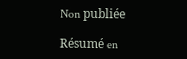Non publiée

Résumé en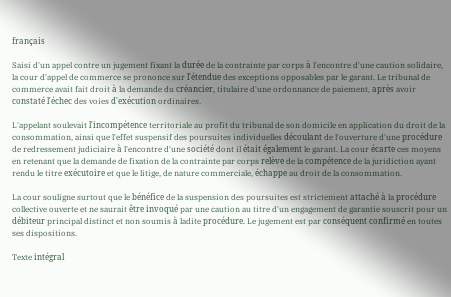français

Saisi d'un appel contre un jugement fixant la durée de la contrainte par corps à l'encontre d'une caution solidaire, la cour d'appel de commerce se prononce sur l'étendue des exceptions opposables par le garant. Le tribunal de commerce avait fait droit à la demande du créancier, titulaire d'une ordonnance de paiement, après avoir constaté l'échec des voies d'exécution ordinaires.

L'appelant soulevait l'incompétence territoriale au profit du tribunal de son domicile en application du droit de la consommation, ainsi que l'effet suspensif des poursuites individuelles découlant de l'ouverture d'une procédure de redressement judiciaire à l'encontre d'une société dont il était également le garant. La cour écarte ces moyens en retenant que la demande de fixation de la contrainte par corps relève de la compétence de la juridiction ayant rendu le titre exécutoire et que le litige, de nature commerciale, échappe au droit de la consommation.

La cour souligne surtout que le bénéfice de la suspension des poursuites est strictement attaché à la procédure collective ouverte et ne saurait être invoqué par une caution au titre d'un engagement de garantie souscrit pour un débiteur principal distinct et non soumis à ladite procédure. Le jugement est par conséquent confirmé en toutes ses dispositions.

Texte intégral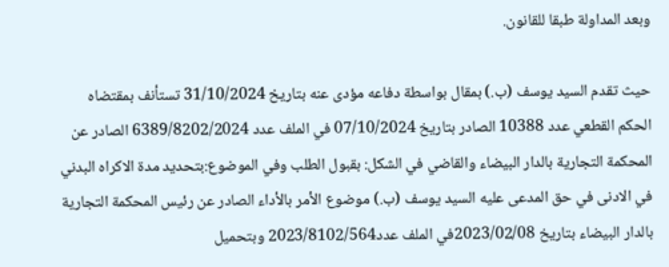وبعد المداولة طبقا للقانون.

حيث تقدم السيد يوسف (ب.) بمقال بواسطة دفاعه مؤدى عنه بتاريخ 31/10/2024 تستأنف بمقتضاه الحكم القطعي عدد 10388 الصادر بتاريخ 07/10/2024 في الملف عدد 6389/8202/2024 الصادر عن المحكمة التجارية بالدار البيضاء والقاضي في الشكل: بقبول الطلب وفي الموضوع:بتحديد مدة الاكراه البدني في الادنى في حق المدعى عليه السيد يوسف (ب.) موضوع الأمر بالأداء الصادر عن رئيس المحكمة التجارية بالدار البيضاء بتاريخ 2023/02/08في الملف عدد2023/8102/564 وبتحميل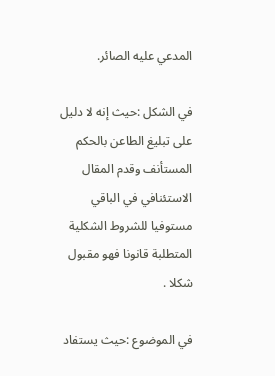المدعي عليه الصائر.

في الشكل :حيث إنه لا دليل على تبليغ الطاعن بالحكم المستأنف وقدم المقال الاستئنافي في الباقي مستوفيا للشروط الشكلية المتطلبة قانونا فهو مقبول شكلا .

في الموضوع :حيث يستفاد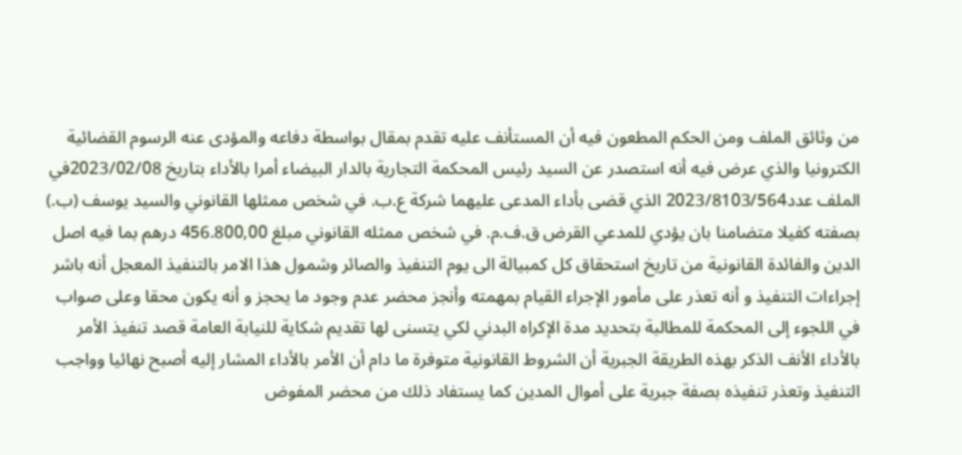من وثائق الملف ومن الحكم المطعون فيه أن المستأنف عليه تقدم بمقال بواسطة دفاعه والمؤدى عنه الرسوم القضائية الكترونيا والذي عرض فيه أنه استصدر عن السيد رئيس المحكمة التجارية بالدار البيضاء أمرا بالأداء بتاريخ 2023/02/08في الملف عدد2023/8103/564 الذي قضى بأداء المدعى عليهما شركة ع.ب. في شخص ممثلها القانوني والسيد يوسف (ب.) بصفته كفيلا متضامنا بان يؤدي للمدعي القرض ق.ف.م. في شخص ممثله القانوني مبلغ 456.800,00 درهم بما فيه اصل الدين والفائدة القانونية من تاريخ استحقاق كل كمبيالة الى يوم التنفيذ والصائر وشمول هذا الامر بالتنفيذ المعجل أنه باشر إجراءات التنفيذ و أنه تعذر على مأمور الإجراء القيام بمهمته وأنجز محضر عدم وجود ما يحجز و أنه يكون محقا وعلى صواب في اللجوء إلى المحكمة للمطالبة بتحديد مدة الإكراه البدني لكي يتسنى لها تقديم شكاية للنيابة العامة قصد تنفيذ الأمر بالأداء الأنف الذكر بهذه الطريقة الجبرية أن الشروط القانونية متوفرة ما دام أن الأمر بالأداء المشار إليه أصبح نهائيا وواجب التنفيذ وتعذر تنفيذه بصفة جبرية على أموال المدين كما يستفاد ذلك من محضر المفوض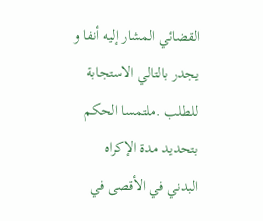القضائي المشار إليه أنفا و يجدر بالتالي الاستجابة للطلب .ملتمسا الحكم بتحديد مدة الإكراه البدني في الأقصى في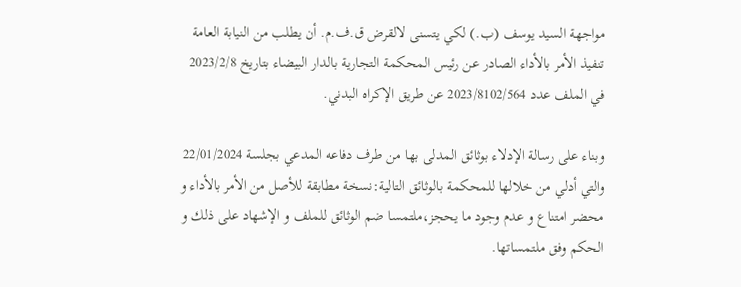مواجهة السيد يوسف (ب.) لكي يتسنى لالقرض ق.ف.م. أن يطلب من النيابة العامة تنفيذ الأمر بالأداء الصادر عن رئيس المحكمة التجارية بالدار البيضاء بتاريخ 2023/2/8 في الملف عدد 2023/8102/564 عن طريق الإكراه البدني.

وبناء على رسالة الإدلاء بوثائق المدلى بها من طرف دفاعه المدعي بجلسة 22/01/2024 والتي أدلي من خلالها للمحكمة بالوثائق التالية:نسخة مطابقة للأصل من الأمر بالأداء و محضر امتناع و عدم وجود ما يحجز،ملتمسا ضم الوثائق للملف و الإشهاد على ذلك و الحكم وفق ملتمساتها.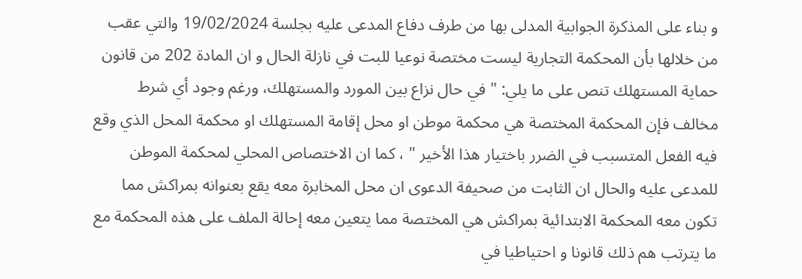و بناء على المذكرة الجوابية المدلى بها من طرف دفاع المدعى عليه بجلسة 19/02/2024 والتي عقب من خلالها بأن المحكمة التجارية ليست مختصة نوعيا للبت في نازلة الحال و ان المادة 202 من قانون حماية المستهلك تنص على ما يلي: " في حال نزاع بين المورد والمستهلك، ورغم وجود أي شرط مخالف فإن المحكمة المختصة هي محكمة موطن او محل إقامة المستهلك او محكمة المحل الذي وقع فيه الفعل المتسبب في الضرر باختيار هذا الأخير " ، كما ان الاختصاص المحلي لمحكمة الموطن للمدعى عليه والحال ان الثابت من صحيفة الدعوى ان محل المخابرة معه يقع بعنوانه بمراكش مما تكون معه المحكمة الابتدائية بمراكش هي المختصة مما يتعين معه إحالة الملف على هذه المحكمة مع ما يترتب هم ذلك قانونا و احتياطيا في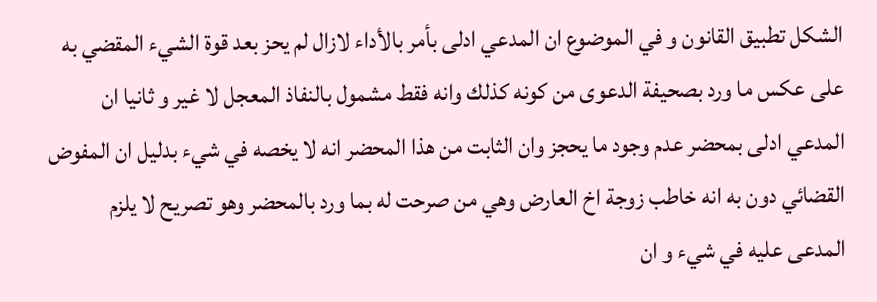الشكل تطبيق القانون و في الموضوع ان المدعي ادلى بأمر بالأداء لازال لم يحز بعد قوة الشيء المقضي به على عكس ما ورد بصحيفة الدعوى من كونه كذلك وانه فقط مشمول بالنفاذ المعجل لا غير و ثانيا ان المدعي ادلى بمحضر عدم وجود ما يحجز وان الثابت من هذا المحضر انه لا يخصه في شيء بدليل ان المفوض القضائي دون به انه خاطب زوجة اخ العارض وهي من صرحت له بما ورد بالمحضر وهو تصريح لا يلزم المدعى عليه في شيء و ان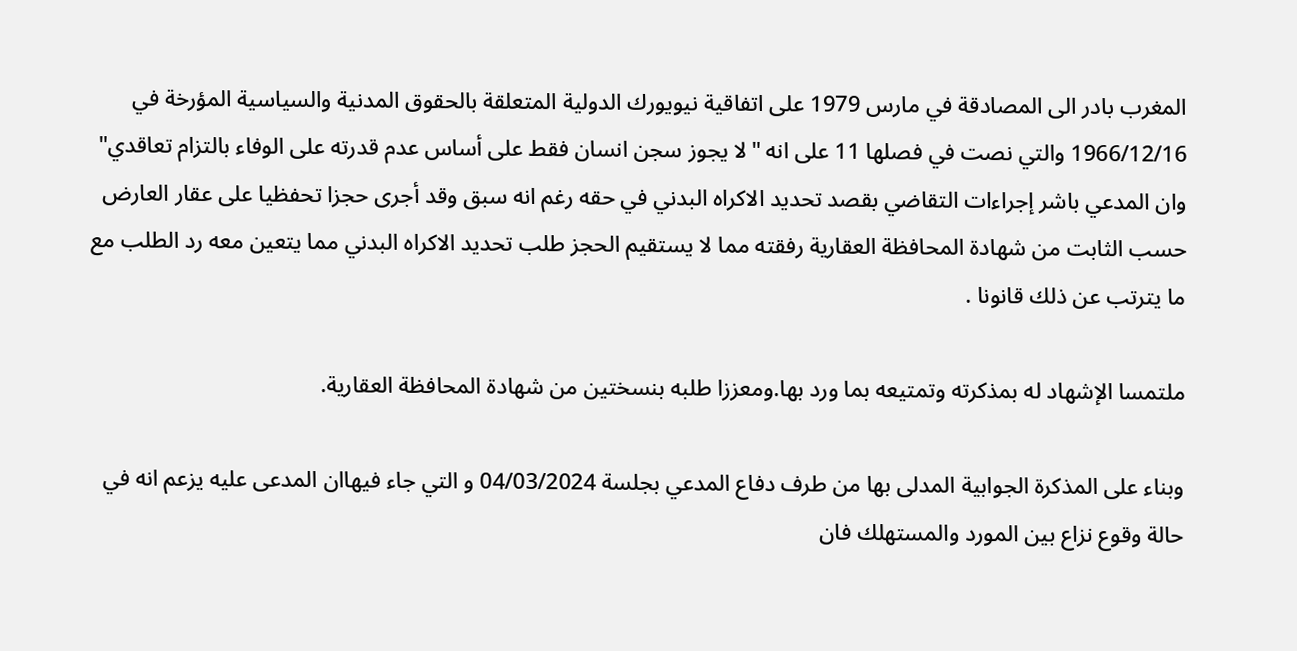المغرب بادر الى المصادقة في مارس 1979 على اتفاقية نيويورك الدولية المتعلقة بالحقوق المدنية والسياسية المؤرخة في 1966/12/16 والتي نصت في فصلها 11 على انه "لا يجوز سجن انسان فقط على أساس عدم قدرته على الوفاء بالتزام تعاقدي" وان المدعي باشر إجراءات التقاضي بقصد تحديد الاكراه البدني في حقه رغم انه سبق وقد أجرى حجزا تحفظيا على عقار العارض حسب الثابت من شهادة المحافظة العقارية رفقته مما لا يستقيم الحجز طلب تحديد الاكراه البدني مما يتعين معه رد الطلب مع ما يترتب عن ذلك قانونا .

ملتمسا الإشهاد له بمذكرته وتمتيعه بما ورد بها.ومعززا طلبه بنسختين من شهادة المحافظة العقارية.

وبناء على المذكرة الجوابية المدلى بها من طرف دفاع المدعي بجلسة 04/03/2024 و التي جاء فيهاان المدعى عليه يزعم انه في حالة وقوع نزاع بين المورد والمستهلك فان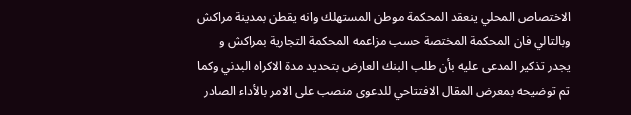الاختصاص المحلي ينعقد المحكمة موطن المستهلك وانه يقطن بمدينة مراكش وبالتالي فان المحكمة المختصة حسب مزاعمه المحكمة التجارية بمراكش و يجدر تذكير المدعى عليه بأن طلب البنك العارض بتحديد مدة الاكراه البدني وكما تم توضيحه بمعرض المقال الافتتاحي للدعوى منصب على الامر بالأداء الصادر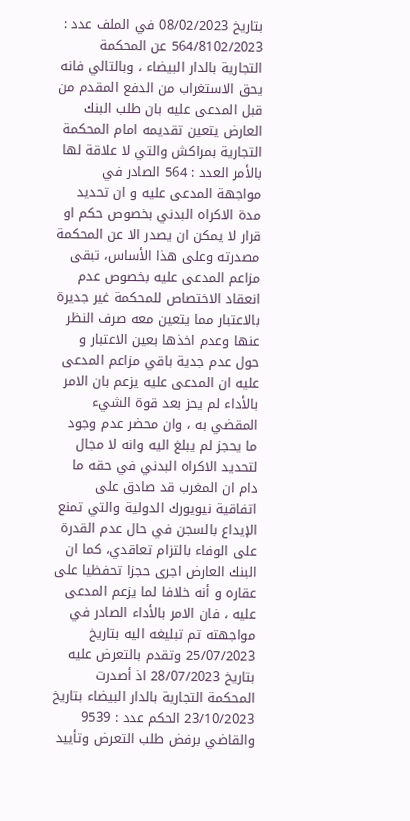بتاريخ 08/02/2023 في الملف عدد : 564/8102/2023 عن المحكمة التجارية بالدار البيضاء ، وبالتالي فانه يحق الاستغراب من الدفع المقدم من قبل المدعى عليه بان طلب البنك العارض يتعين تقديمه امام المحكمة التجارية بمراكش والتي لا علاقة لها بالأمر العدد : 564 الصادر في مواجهة المدعى عليه و ان تحديد مدة الاكراه البدني بخصوص حكم او قرار لا يمكن ان يصدر الا عن المحكمة مصدرته وعلى هذا الأساس، تبقى مزاعم المدعى عليه بخصوص عدم انعقاد الاختصاص للمحكمة غير جديرة بالاعتبار مما يتعين معه صرف النظر عنها وعدم اخذها بعين الاعتبار و حول عدم جدية باقي مزاعم المدعى عليه ان المدعى عليه يزعم بان الامر بالأداء لم يحز بعد قوة الشيء المقضي به ، وان محضر عدم وجود ما يحجز لم يبلغ اليه وانه لا مجال لتحديد الاكراه البدني في حقه ما دام ان المغرب قد صادق على اتفاقية نيويورك الدولية والتي تمنع الإيداع بالسجن في حال عدم القدرة على الوفاء بالتزام تعاقدي، كما ان البنك العارض اجرى حجزا تحفظيا على عقاره و أنه خلافا لما يزعم المدعى عليه ، فان الامر بالأداء الصادر في مواجهته تم تبليغه اليه بتاريخ 25/07/2023 وتقدم بالتعرض عليه بتاريخ 28/07/2023 اذ أصدرت المحكمة التجارية بالدار البيضاء بتاريخ 23/10/2023 الحكم عدد : 9539 والقاضي برفض طلب التعرض وتأييد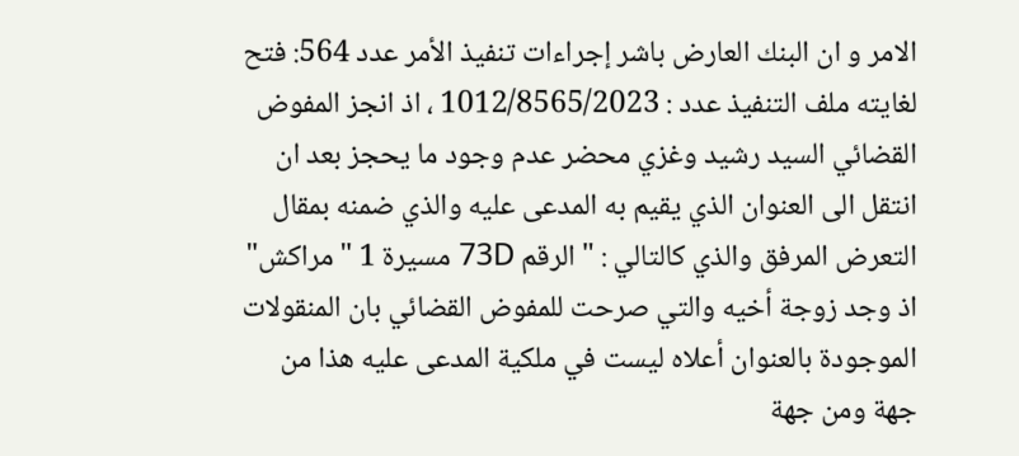الامر و ان البنك العارض باشر إجراءات تنفيذ الأمر عدد 564: فتح لغايته ملف التنفيذ عدد : 1012/8565/2023 ، اذ انجز المفوض القضائي السيد رشيد وغزي محضر عدم وجود ما يحجز بعد ان انتقل الى العنوان الذي يقيم به المدعى عليه والذي ضمنه بمقال التعرض المرفق والذي كالتالي : " الرقم 73D مسيرة 1 "مراكش" اذ وجد زوجة أخيه والتي صرحت للمفوض القضائي بان المنقولات الموجودة بالعنوان أعلاه ليست في ملكية المدعى عليه هذا من جهة ومن جهة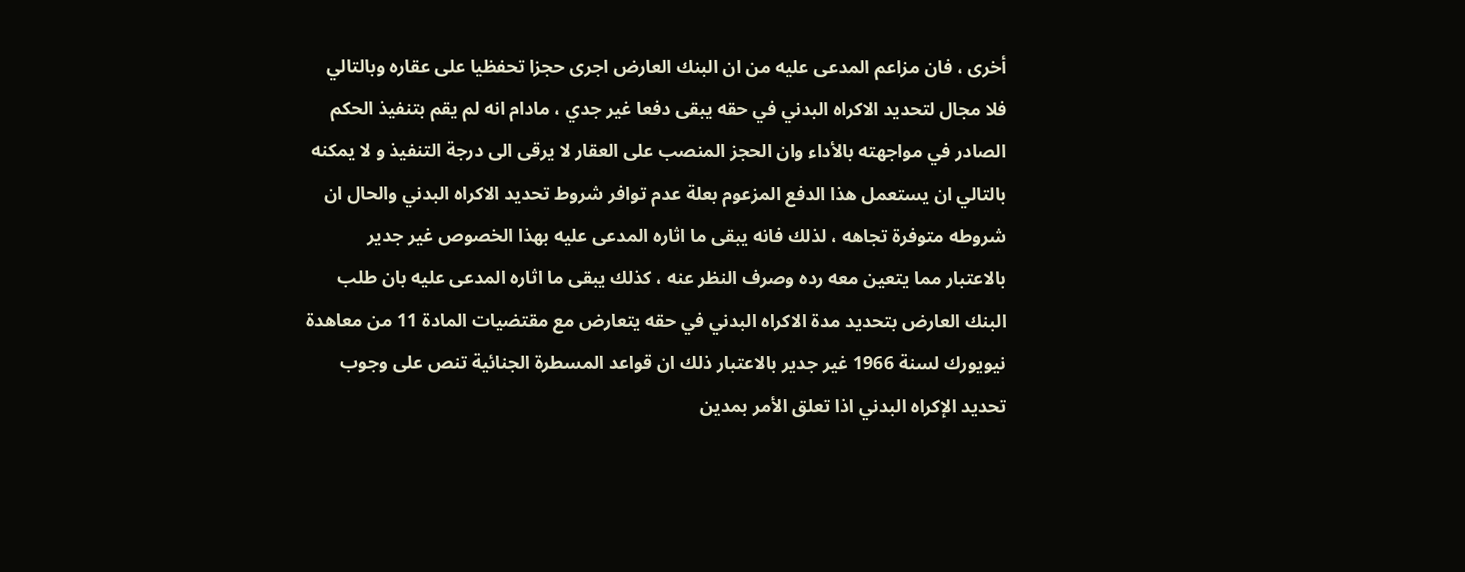أخرى ، فان مزاعم المدعى عليه من ان البنك العارض اجرى حجزا تحفظيا على عقاره وبالتالي فلا مجال لتحديد الاكراه البدني في حقه يبقى دفعا غير جدي ، مادام انه لم يقم بتنفيذ الحكم الصادر في مواجهته بالأداء وان الحجز المنصب على العقار لا يرقى الى درجة التنفيذ و لا يمكنه بالتالي ان يستعمل هذا الدفع المزعوم بعلة عدم توافر شروط تحديد الاكراه البدني والحال ان شروطه متوفرة تجاهه ، لذلك فانه يبقى ما اثاره المدعى عليه بهذا الخصوص غير جدير بالاعتبار مما يتعين معه رده وصرف النظر عنه ، كذلك يبقى ما اثاره المدعى عليه بان طلب البنك العارض بتحديد مدة الاكراه البدني في حقه يتعارض مع مقتضيات المادة 11 من معاهدة نيويورك لسنة 1966 غير جدير بالاعتبار ذلك ان قواعد المسطرة الجنائية تنص على وجوب تحديد الإكراه البدني اذا تعلق الأمر بمدين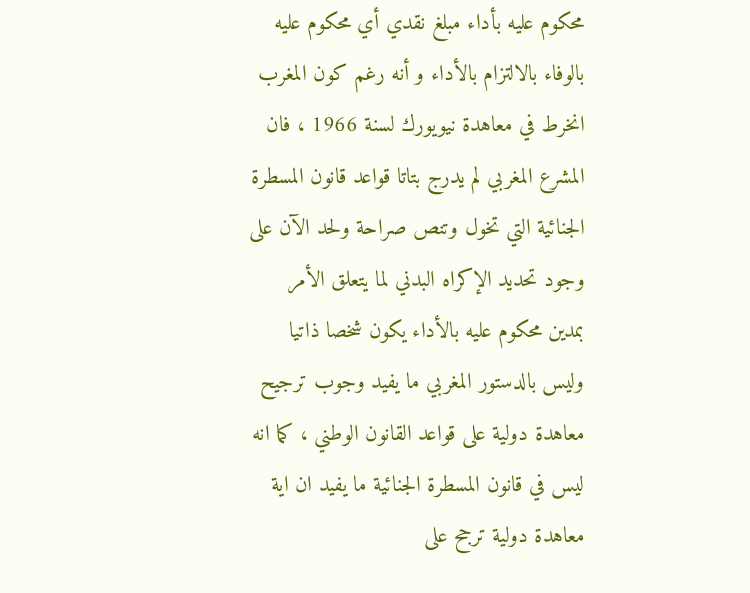محكوم عليه بأداء مبلغ نقدي أي محكوم عليه بالوفاء بالالتزام بالأداء و أنه رغم كون المغرب انخرط في معاهدة نيويورك لسنة 1966 ، فان المشرع المغربي لم يدرج بتاتا قواعد قانون المسطرة الجنائية التي تخول وتنص صراحة ولحد الآن على وجود تحديد الإكراه البدني لما يتعلق الأمر بمدين محكوم عليه بالأداء يكون شخصا ذاتيا وليس بالدستور المغربي ما يفيد وجوب ترجيح معاهدة دولية على قواعد القانون الوطني ، كما انه ليس في قانون المسطرة الجنائية ما يفيد ان اية معاهدة دولية ترجح على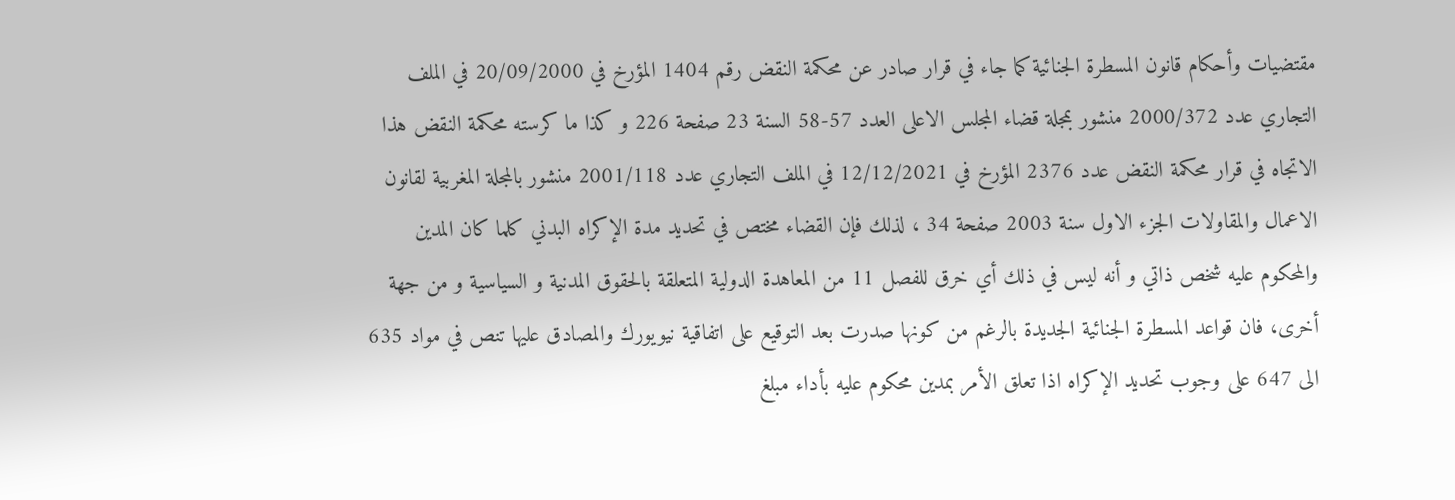مقتضيات وأحكام قانون المسطرة الجنائية كما جاء في قرار صادر عن محكمة النقض رقم 1404 المؤرخ في 20/09/2000 في الملف التجاري عدد 2000/372 منشور بمجلة قضاء المجلس الاعلى العدد 57-58 السنة 23 صفحة 226 و كذا ما كرسته محكمة النقض هذا الاتجاه في قرار محكمة النقض عدد 2376 المؤرخ في 12/12/2021 في الملف التجاري عدد 2001/118 منشور بالمجلة المغربية لقانون الاعمال والمقاولات الجزء الاول سنة 2003 صفحة 34 ، لذلك فإن القضاء مختص في تحديد مدة الإكراه البدني كلما كان المدين والمحكوم عليه شخص ذاتي و أنه ليس في ذلك أي خرق للفصل 11 من المعاهدة الدولية المتعلقة بالحقوق المدنية و السياسية و من جهة أخرى، فان قواعد المسطرة الجنائية الجديدة بالرغم من كونها صدرت بعد التوقيع على اتفاقية نيويورك والمصادق عليها تنص في مواد 635 الى 647 على وجوب تحديد الإكراه اذا تعلق الأمر بمدين محكوم عليه بأداء مبلغ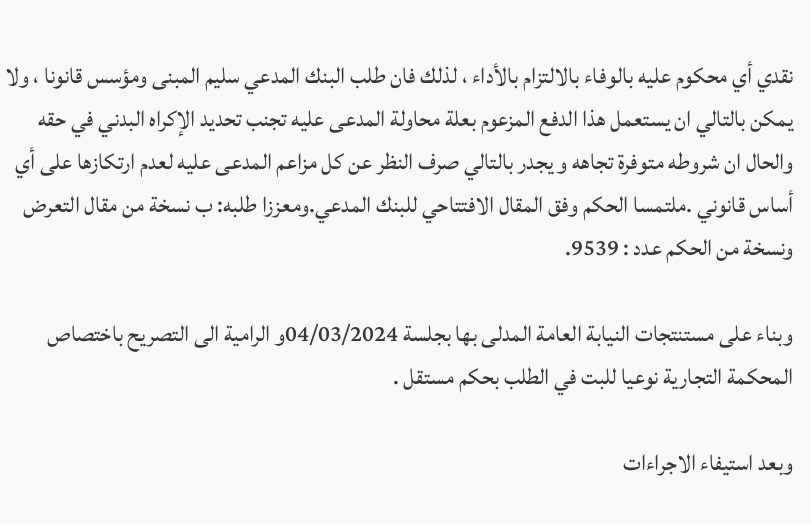نقدي أي محكوم عليه بالوفاء بالالتزام بالأداء ، لذلك فان طلب البنك المدعي سليم المبنى ومؤسس قانونا ، ولا يمكن بالتالي ان يستعمل هذا الدفع المزعوم بعلة محاولة المدعى عليه تجنب تحديد الإكراه البدني في حقه والحال ان شروطه متوفرة تجاهه و يجدر بالتالي صرف النظر عن كل مزاعم المدعى عليه لعدم ارتكازها على أي أساس قانوني .ملتمسا الحكم وفق المقال الافتتاحي للبنك المدعي.ومعززا طلبه: ب نسخة من مقال التعرض ونسخة من الحكم عدد : 9539.

وبناء على مستنتجات النيابة العامة المدلى بها بجلسة 04/03/2024و الرامية الى التصريح باختصاص المحكمة التجارية نوعيا للبت في الطلب بحكم مستقل .

وبعد استيفاء الاجراءات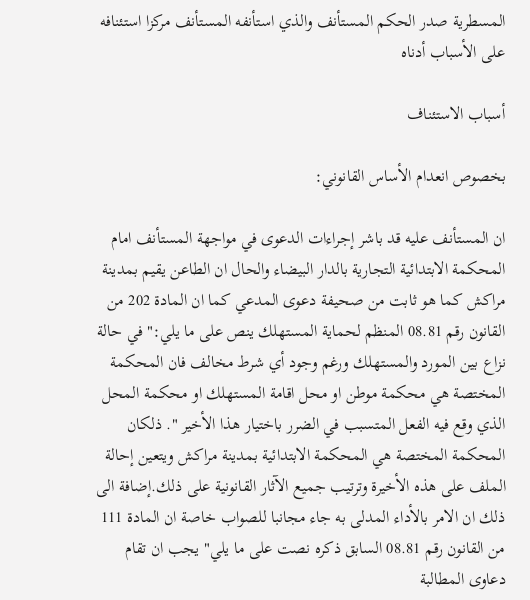المسطرية صدر الحكم المستأنف والذي استأنفه المستأنف مركزا استئنافه على الأسباب أدناه

أسباب الاستئناف

بخصوص انعدام الأساس القانوني:

ان المستأنف عليه قد باشر إجراءات الدعوى في مواجهة المستأنف امام المحكمة الابتدائية التجارية بالدار البيضاء والحال ان الطاعن يقيم بمدينة مراكش كما هو ثابت من صحيفة دعوى المدعي كما ان المادة 202 من القانون رقم 08.81 المنظم لحماية المستهلك ينص على ما يلي:" في حالة نزاع بين المورد والمستهلك ورغم وجود أي شرط مخالف فان المحكمة المختصة هي محكمة موطن او محل اقامة المستهلك او محكمة المحل الذي وقع فيه الفعل المتسبب في الضرر باختيار هذا الأخير ". ذلكان المحكمة المختصة هي المحكمة الابتدائية بمدينة مراكش ويتعين إحالة الملف على هذه الأخيرة وترتيب جميع الآثار القانونية على ذلك.إضافة الى ذلك ان الامر بالأداء المدلى به جاء مجانبا للصواب خاصة ان المادة 111 من القانون رقم 08.81 السابق ذكره نصت على ما يلي" يجب ان تقام دعاوى المطالبة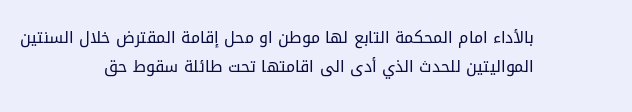بالأداء امام المحكمة التابع لها موطن او محل إقامة المقترض خلال السنتين المواليتين للحدث الذي أدى الى اقامتها تحت طائلة سقوط حق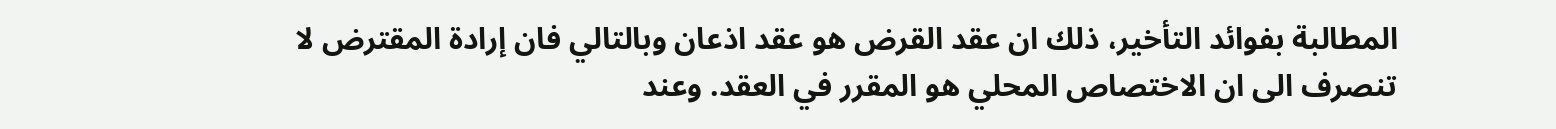المطالبة بفوائد التأخير، ذلك ان عقد القرض هو عقد اذعان وبالتالي فان إرادة المقترض لا تنصرف الى ان الاختصاص المحلي هو المقرر في العقد. وعند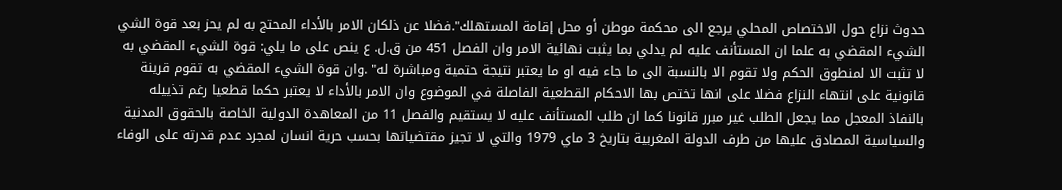حدوث نزاع حول الاختصاص المحلي يرجع الى محكمة موطن أو محل إقامة المستهلك".فضلا عن ذلكان الامر بالأداء المحتج به لم يحز بعد قوة الشي الشيء المقضي به علما ان المستأنف عليه لم يدلي بما يثبت نهائية الامر وان الفصل 451 من ق.ل. ع ينص على ما يلي: قوة الشيء المقضي به لا تثبت الا لمنطوق الحكم ولا تقوم الا بالنسبة الى ما جاء فيه او ما يعتبر نتيجة حتمية ومباشرة له" .وان قوة الشيء المقضي به تقوم قرينة قانونية على انتهاء النزاع فضلا على انها تختص بها الاحكام القطعية الفاصلة في الموضوع وان الامر بالأداء لا يعتبر حكما قطعيا رغم تذييله بالنفاذ المعجل مما يجعل الطلب غير مبرر قانونا كما ان طلب المستأنف عليه لا يستقيم والفصل 11 من المعاهدة الدولية الخاصة بالحقوق المدنية والسياسية المصادق عليها من طرف الدولة المغربية بتاريخ 3 ماي 1979 والتي لا تجيز مقتضياتها بحسب حرية انسان لمجرد عدم قدرته على الوفاء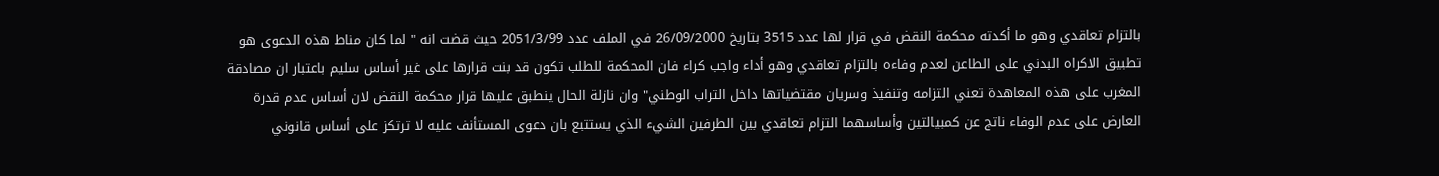بالتزام تعاقدي وهو ما أكدته محكمة النقض في قرار لها عدد 3515 بتاريخ 26/09/2000 في الملف عدد 2051/3/99 حيث قضت انه " لما كان مناط هذه الدعوى هو تطبيق الاكراه البدني على الطاعن لعدم وفاءه بالتزام تعاقدي وهو أداء واجب كراء فان المحكمة للطلب تكون قد بنت قرارها على غير أساس سليم باعتبار ان مصادقة المغرب على هذه المعاهدة تعني التزامه وتنفيذ وسريان مقتضياتها داخل التراب الوطني" وان نازلة الحال ينطبق عليها قرار محكمة النقض لان أساس عدم قدرة العارض على عدم الوفاء ناتج عن كمبيالتين وأساسهما التزام تعاقدي بين الطرفين الشيء الذي يستتبع بان دعوى المستأنف عليه لا ترتكز على أساس قانوني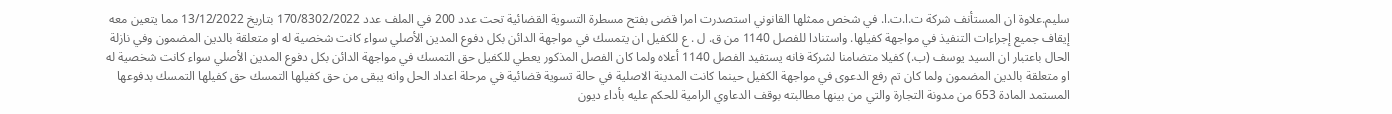سليم.علاوة ان المستأنف شركة ت.ا.ت.ا. في شخص ممثلها القانوني استصدرت امرا قضى بفتح مسطرة التسوية القضائية تحت عدد 200 في الملف عدد 170/8302/2022 بتاريخ 13/12/2022 مما يتعين معه إيقاف جميع إجراءات التنفيذ في مواجهة كفيلها. واستنادا للفصل 1140 من ق. ل . ع للكفيل ان يتمسك في مواجهة الدائن بكل دفوع المدين الأصلي سواء كانت شخصية له او متعلقة بالدين المضمون وفي نازلة الحال باعتبار ان السيد يوسف (ب.) كفيلا متضامنا لشركة فانه يستفيد الفصل 1140 أعلاه ولما كان الفصل المذكور يعطي للكفيل حق التمسك في مواجهة الدائن بكل دفوع المدين الأصلي سواء كانت شخصية له او متعلقة بالدين المضمون ولما كان تم رفع الدعوى في مواجهة الكفيل حينما كانت المدينة الاصلية في حالة تسوية قضائية في مرحلة اعداد الحل وانه يبقى من حق كفيلها التمسك حق كفيلها التمسك بدفوعها المستمد المادة 653 من مدونة التجارة والتي من بينها مطالبته بوقف الدعاوي الرامية للحكم عليه بأداء ديون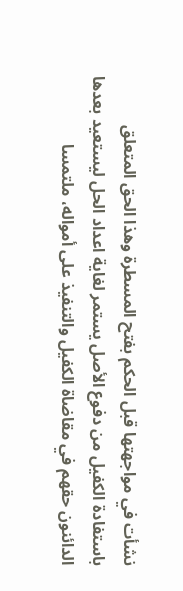نشأت في مواجهتها قبل الحكم بفتح المسطرة وهذا الحق المتعلق باستفادة الكفيل من دفوع الأصل يستمر لغاية اعداد الحل ليستعيد بعدها الدائنون حقهم في مقاضاة الكفيل والتنفيذ على أمواله، ملتمسا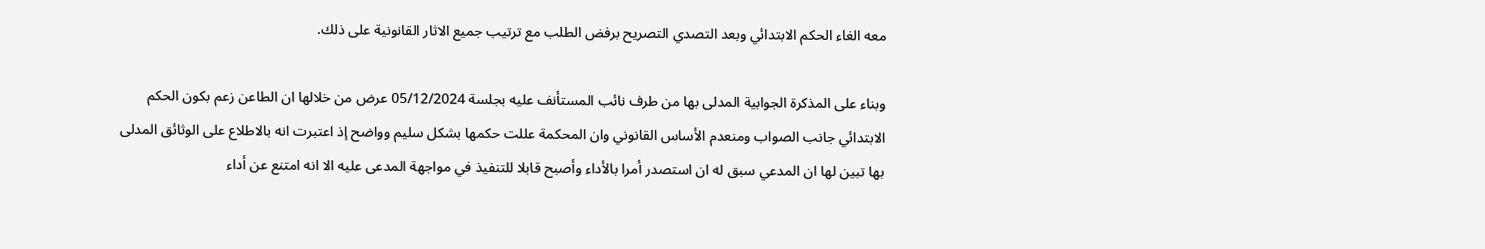معه الغاء الحكم الابتدائي وبعد التصدي التصريح برفض الطلب مع ترتيب جميع الاثار القانونية على ذلك.

وبناء على المذكرة الجوابية المدلى بها من طرف نائب المستأنف عليه بجلسة 05/12/2024 عرض من خلالها ان الطاعن زعم بكون الحكم الابتدائي جانب الصواب ومنعدم الأساس القانوني وان المحكمة عللت حكمها بشكل سليم وواضح إذ اعتبرت انه بالاطلاع على الوثائق المدلى بها تبين لها ان المدعي سبق له ان استصدر أمرا بالأداء وأصبح قابلا للتنفيذ في مواجهة المدعى عليه الا انه امتنع عن أداء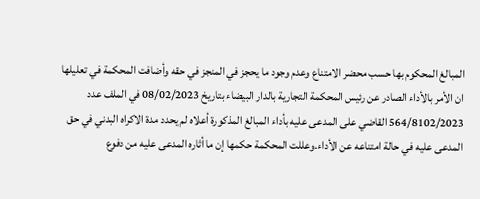المبالغ المحكوم بها حسب محضر الامتناع وعدم وجود ما يحجز في المنجز في حقه وأضافت المحكمة في تعليلها ان الأمر بالأداء الصادر عن رئيس المحكمة التجارية بالدار البيضاء بتاريخ 08/02/2023 في الملف عدد 564/8102/2023 القاضي على المدعى عليه بأداء المبالغ المذكورة أعلاه لم يحدد مدة الاكراه البدني في حق المدعى عليه في حالة امتناعه عن الأداء.وعللت المحكمة حكمها إن ما أثاره المدعى عليه من دفوع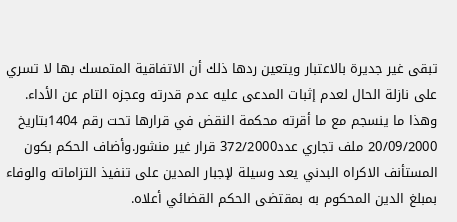تبقى غير جديرة بالاعتبار ويتعين ردها ذلك أن الاتفاقية المتمسك بها لا تسري على نازلة الحال لعدم إثبات المدعى عليه عدم قدرته وعجزه التام عن الأداء. وهذا ما ينسجم مع ما أقرته محكمة النقض في قرارها تحت رقم 1404بتاريخ 20/09/2000 ملف تجاري عدد372/2000 قرار غير منشور.وأضاف الحكم بكون المستأنف الاكراه البدني يعد وسيلة لإجبار المدين على تنفيذ التزاماته والوفاء بمبلغ الدين المحكوم به بمقتضى الحكم القضائي أعلاه.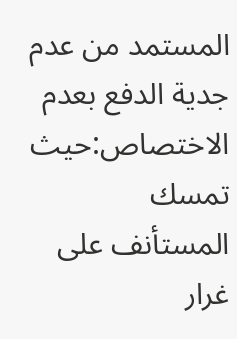المستمد من عدم جدية الدفع بعدم الاختصاص:حيث تمسك المستأنف على غرار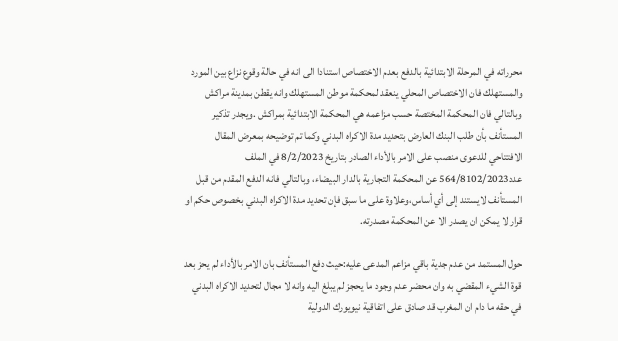محرراته في المرحلة الابتدائية بالدفع بعدم الاختصاص استنادا الى انه في حالة وقوع نزاع بين المورد والمستهلك فان الاختصاص المحلي ينعقد لمحكمة موطن المستهلك وانه يقطن بمدينة مراكش وبالتالي فان المحكمة المختصة حسب مزاعمه هي المحكمة الابتدائية بمراكش .ويجدر تذكير المستأنف بأن طلب البنك العارض بتحديد مدة الاكراه البدني وكما تم توضيحه بمعرض المقال الافتتاحي للدعوى منصب على الامر بالأداء الصادر بتاريخ 8/2/2023 في الملف عدد564/8102/2023 عن المحكمة التجارية بالدار البيضاء، وبالتالي فانه الدفع المقدم من قبل المستأنف لايستند إلى أي أساس،وعلاوة على ما سبق فإن تحديد مدة الاكراه البدني بخصوص حكم او قرار لا يمكن ان يصدر الا عن المحكمة مصدرته.

حول المستمد من عدم جدية باقي مزاعم المدعى عليه:حيث دفع المستأنف بان الامر بالأداء لم يحز بعد قوة الشيء المقضي به وان محضر عدم وجود ما يحجز لم يبلغ اليه وانه لا مجال لتحديد الاكراه البدني في حقه ما دام ان المغرب قد صادق على اتفاقية نيويورك الدولية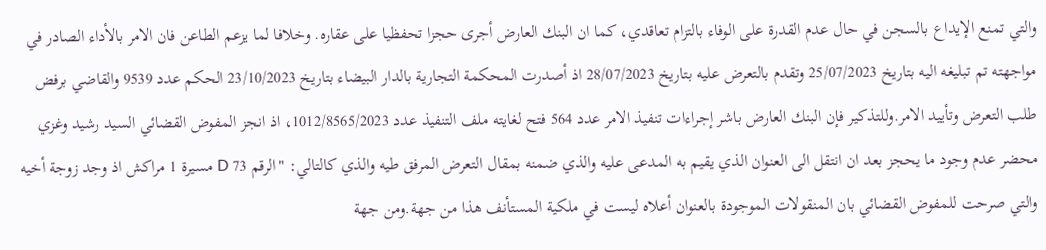والتي تمنع الإيداع بالسجن في حال عدم القدرة على الوفاء بالتزام تعاقدي، كما ان البنك العارض أجرى حجزا تحفظيا على عقاره. وخلافا لما يزعم الطاعن فان الامر بالأداء الصادر في مواجهته تم تبليغه اليه بتاريخ 25/07/2023 وتقدم بالتعرض عليه بتاريخ 28/07/2023 اذ أصدرت المحكمة التجارية بالدار البيضاء بتاريخ 23/10/2023 الحكم عدد 9539 والقاضي برفض طلب التعرض وتأييد الامر.وللتذكير فإن البنك العارض باشر إجراءات تنفيذ الامر عدد 564 فتح لغايته ملف التنفيذ عدد 1012/8565/2023، اذ انجز المفوض القضائي السيد رشيد وغزي محضر عدم وجود ما يحجز بعد ان انتقل الى العنوان الذي يقيم به المدعى عليه والذي ضمنه بمقال التعرض المرفق طيه والذي كالتالي: "الرقم 73 D مسيرة 1 مراكش اذ وجد زوجة أخيه والتي صرحت للمفوض القضائي بان المنقولات الموجودة بالعنوان أعلاه ليست في ملكية المستأنف هذا من جهة.ومن جهة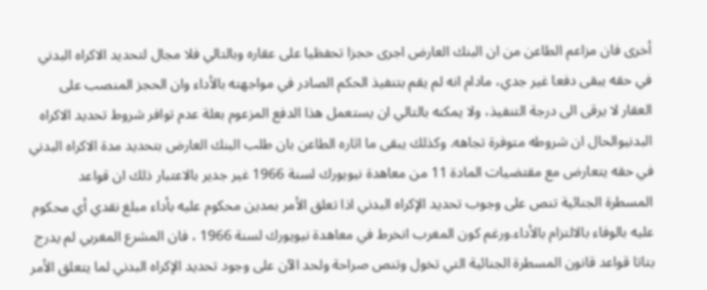أخرى فان مزاعم الطاعن من ان البنك العارض اجرى حجزا تحفظيا على عقاره وبالتالي فلا مجال لتحديد الاكراه البدني في حقه يبقى دفعا غير جدي، مادام انه لم يقم بتنفيذ الحكم الصادر في مواجهته بالأداء وان الحجز المنصب على العقار لا يرقى الى درجة التنفيذ، ولا يمكنه بالتالي ان يستعمل هذا الدفع المزعوم بعلة عدم توافر شروط تحديد الاكراه البدنيوالحال ان شروطه متوفرة تجاهه. وكذلك يبقى ما اثاره الطاعن بان طلب البنك العارض بتحديد مدة الاكراه البدني في حقه يتعارض مع مقتضيات المادة 11 من معاهدة نيويورك لسنة 1966 غير جدير بالاعتبار ذلك ان قواعد المسطرة الجنائية تنص على وجوب تحديد الإكراه البدني اذا تعلق الأمر بمدين محكوم عليه بأداء مبلغ نقدي أي محكوم عليه بالوفاء بالالتزام بالأداء.ورغم كون المغرب انخرط في معاهدة نيويورك لسنة 1966 ، فان المشرع المغربي لم يدرج بتاتا قواعد قانون المسطرة الجنائية التي تخول وتنص صراحة ولحد الآن على وجود تحديد الإكراه البدني لما يتعلق الأمر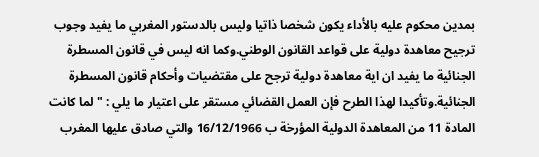بمدين محكوم عليه بالأداء يكون شخصا ذاتيا وليس بالدستور المغربي ما يفيد وجوب ترجيح معاهدة دولية على قواعد القانون الوطني.وكما انه ليس في قانون المسطرة الجنائية ما يفيد ان اية معاهدة دولية ترجح على مقتضيات وأحكام قانون المسطرة الجنائية.وتأكيدا لهذا الطرح فإن العمل القضائي مستقر على اعتيار ما يلي : "لما كانت المادة 11 من المعاهدة الدولية المؤرخة ب 16/12/1966 والتي صادق عليها المغرب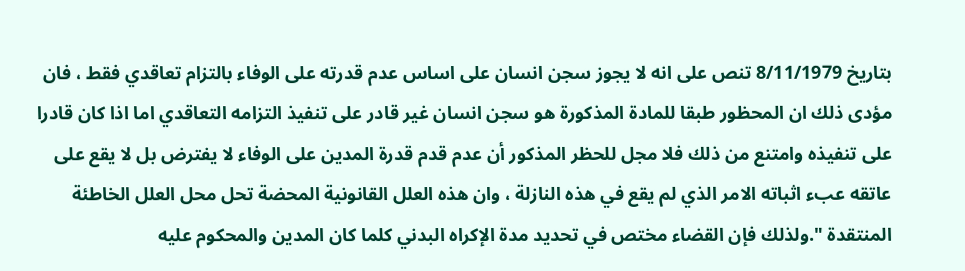بتاريخ 8/11/1979 تنص على انه لا يجوز سجن انسان على اساس عدم قدرته على الوفاء بالتزام تعاقدي فقط ، فان مؤدى ذلك ان المحظور طبقا للمادة المذكورة هو سجن انسان غير قادر على تنفيذ التزامه التعاقدي اما اذا كان قادرا على تنفيذه وامتنع من ذلك فلا مجل للحظر المذكور أن عدم قدم قدرة المدين على الوفاء لا يفترض بل لا يقع على عاتقه عبء اثباته الامر الذي لم يقع في هذه النازلة ، وان هذه العلل القانونية المحضة تحل محل العلل الخاطئة المنتقدة ".ولذلك فإن القضاء مختص في تحديد مدة الإكراه البدني كلما كان المدين والمحكوم عليه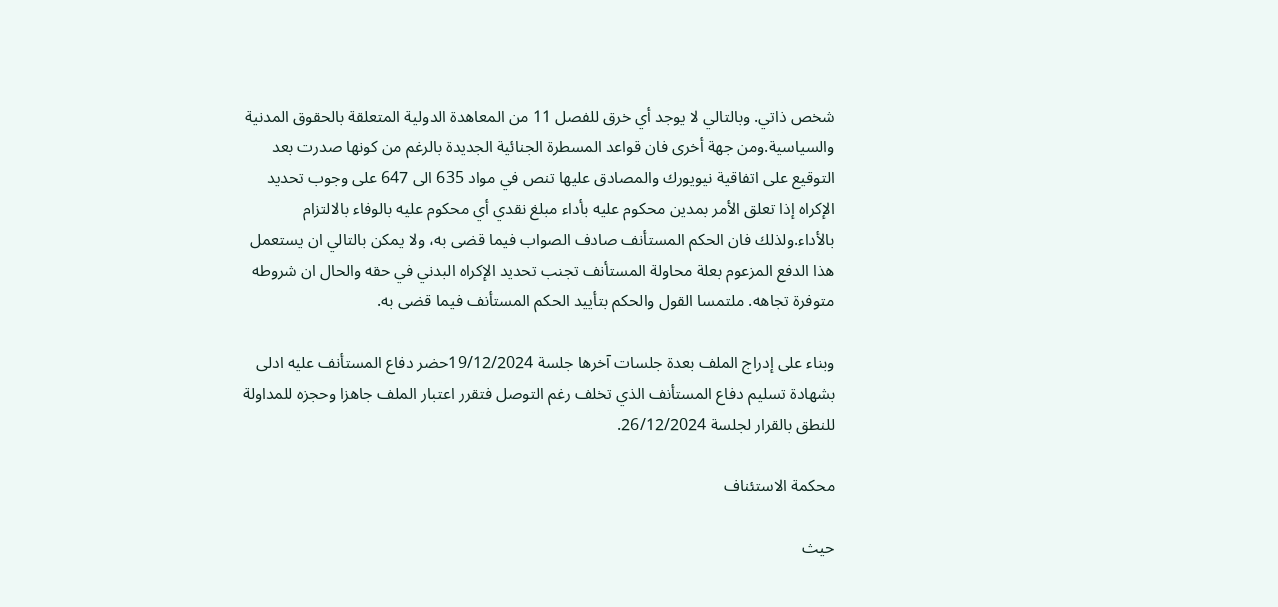شخص ذاتي. وبالتالي لا يوجد أي خرق للفصل 11 من المعاهدة الدولية المتعلقة بالحقوق المدنية والسياسية.ومن جهة أخرى فان قواعد المسطرة الجنائية الجديدة بالرغم من كونها صدرت بعد التوقيع على اتفاقية نيويورك والمصادق عليها تنص في مواد 635 الى 647 على وجوب تحديد الإكراه إذا تعلق الأمر بمدين محكوم عليه بأداء مبلغ نقدي أي محكوم عليه بالوفاء بالالتزام بالأداء.ولذلك فان الحكم المستأنف صادف الصواب فيما قضى به، ولا يمكن بالتالي ان يستعمل هذا الدفع المزعوم بعلة محاولة المستأنف تجنب تحديد الإكراه البدني في حقه والحال ان شروطه متوفرة تجاهه. ملتمسا القول والحكم بتأييد الحكم المستأنف فيما قضى به.

وبناء على إدراج الملف بعدة جلسات آخرها جلسة 19/12/2024حضر دفاع المستأنف عليه ادلى بشهادة تسليم دفاع المستأنف الذي تخلف رغم التوصل فتقرر اعتبار الملف جاهزا وحجزه للمداولة للنطق بالقرار لجلسة 26/12/2024.

محكمة الاستئناف

حيث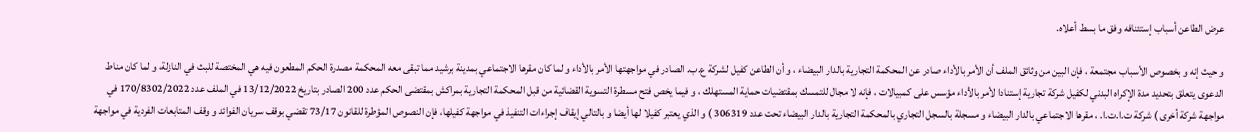عرض الطاعن أسباب إستئنافه وفق ما بسط أعلاه.

و حيث إنه و بخصوص الأسباب مجتمعة ، فإن البين من وثائق الملف أن الأمر بالأداء صادر عن المحكمة التجارية بالدار البيضاء ، و أن الطاعن كفيل لشركة ع.ب. الصادر في مواجهتها الأمر بالأداء و لما كان مقرها الاجتماعي بمدينة برشيد مما تبقى معه المحكمة مصدرة الحكم المطعون فيه هي المختصة للبث في النازلة، و لما كان مناط الدعوى يتعلق بتحديد مدة الإكراه البدني لكفيل شركة تجارية إستنادا لأمر بالأداء مؤسس على كمبيالات ، فإنه لا مجال للتمسك بمقتضيات حماية المستهلك ، و فيما يخص فتح مسطرة التسوية القضائية من قبل المحكمة التجارية بمراكش بمقتضى الحكم عدد 200 الصادر بتاريخ 13/12/2022 في الملف عدد 170/8302/2022 في مواجهة شركة أخرى ) شركة ت.ا.ت.ا. ، مقرها الاجتماعي بالدار البيضاء و مسجلة بالسجل التجاري بالمحكمة التجارية بالدار البيضاء تحت عدد 306319 ) و الذي يعتبر كفيلا لها أيضا و بالتالي إيقاف إجراءات التنفيذ في مواجهة كفيلها، فإن النصوص المؤطرة للقانون 73/17 تقضي بوقف سريان الفوائد و وقف المتابعات الفردية في مواجهة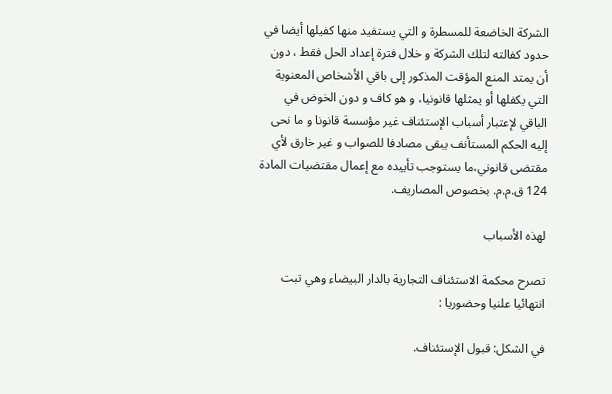الشركة الخاضعة للمسطرة و التي يستفيد منها كفيلها أيضا في حدود كفالته لتلك الشركة و خلال فترة إعداد الحل فقط ، دون أن يمتد المنع المؤقت المذكور إلى باقي الأشخاص المعنوية التي يكفلها أو يمثلها قانونيا، و هو كاف و دون الخوض في الباقي لإعتبار أسباب الإستئناف غير مؤسسة قانونا و ما نحى إليه الحكم المستأنف يبقى مصادفا للصواب و غير خارق لأي مقتضى قانوني،ما يستوجب تأييده مع إعمال مقتضيات المادة 124 ق.م.م. بخصوص المصاريف.

لهذه الأسباب

تصرح محكمة الاستئناف التجارية بالدار البيضاء وهي تبت انتهائيا علنيا وحضوريا :

في الشكل: قبول الإستئناف.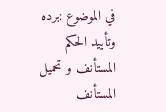في الموضوع :برده وتأييد الحكم المستأنف و تحميل المستأنف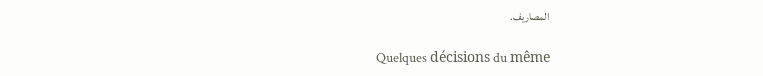المصاريف.

Quelques décisions du même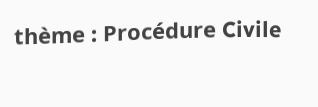thème : Procédure Civile